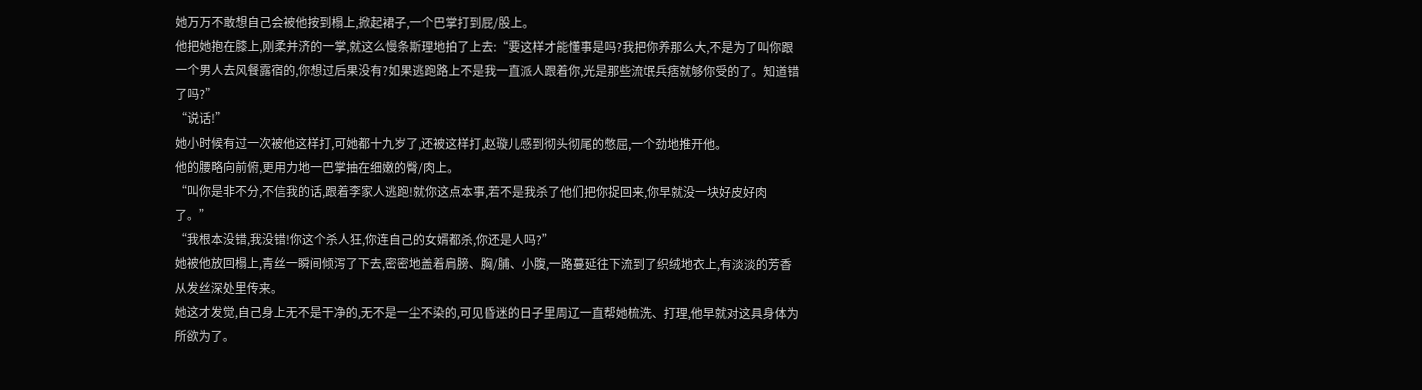她万万不敢想自己会被他按到榻上,掀起裙子,一个巴掌打到屁/股上。
他把她抱在膝上,刚柔并济的一掌,就这么慢条斯理地拍了上去:“要这样才能懂事是吗?我把你养那么大,不是为了叫你跟一个男人去风餐露宿的,你想过后果没有?如果逃跑路上不是我一直派人跟着你,光是那些流氓兵痞就够你受的了。知道错了吗?”
“说话!”
她小时候有过一次被他这样打,可她都十九岁了,还被这样打,赵璇儿感到彻头彻尾的憋屈,一个劲地推开他。
他的腰略向前俯,更用力地一巴掌抽在细嫩的臀/肉上。
“叫你是非不分,不信我的话,跟着李家人逃跑!就你这点本事,若不是我杀了他们把你捉回来,你早就没一块好皮好肉了。”
“我根本没错,我没错!你这个杀人狂,你连自己的女婿都杀,你还是人吗?”
她被他放回榻上,青丝一瞬间倾泻了下去,密密地盖着肩膀、胸/脯、小腹,一路蔓延往下流到了织绒地衣上,有淡淡的芳香从发丝深处里传来。
她这才发觉,自己身上无不是干净的,无不是一尘不染的,可见昏迷的日子里周辽一直帮她梳洗、打理,他早就对这具身体为所欲为了。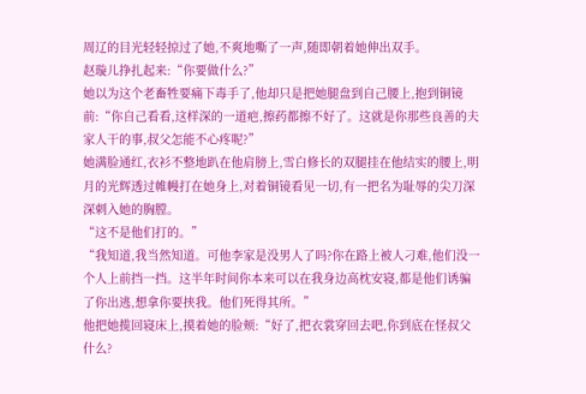周辽的目光轻轻掠过了她,不爽地嘶了一声,随即朝着她伸出双手。
赵璇儿挣扎起来:“你要做什么?”
她以为这个老畜牲要痛下毒手了,他却只是把她腿盘到自己腰上,抱到铜镜前:“你自己看看,这样深的一道疤,擦药都擦不好了。这就是你那些良善的夫家人干的事,叔父怎能不心疼呢?”
她满脸通红,衣衫不整地趴在他肩膀上,雪白修长的双腿挂在他结实的腰上,明月的光辉透过帷幔打在她身上,对着铜镜看见一切,有一把名为耻辱的尖刀深深刺入她的胸膛。
“这不是他们打的。”
“我知道,我当然知道。可他李家是没男人了吗?你在路上被人刁难,他们没一个人上前挡一挡。这半年时间你本来可以在我身边高枕安寝,都是他们诱骗了你出逃,想拿你要挟我。他们死得其所。”
他把她揽回寝床上,摸着她的脸颊:“好了,把衣裳穿回去吧,你到底在怪叔父什么?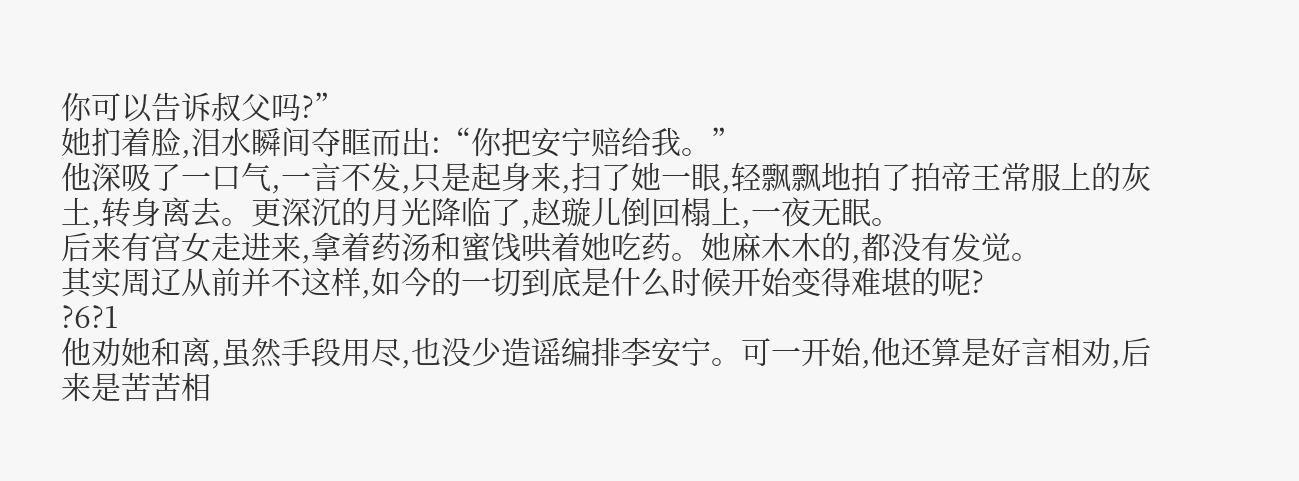你可以告诉叔父吗?”
她扪着脸,泪水瞬间夺眶而出:“你把安宁赔给我。”
他深吸了一口气,一言不发,只是起身来,扫了她一眼,轻飘飘地拍了拍帝王常服上的灰土,转身离去。更深沉的月光降临了,赵璇儿倒回榻上,一夜无眠。
后来有宫女走进来,拿着药汤和蜜饯哄着她吃药。她麻木木的,都没有发觉。
其实周辽从前并不这样,如今的一切到底是什么时候开始变得难堪的呢?
?6?1
他劝她和离,虽然手段用尽,也没少造谣编排李安宁。可一开始,他还算是好言相劝,后来是苦苦相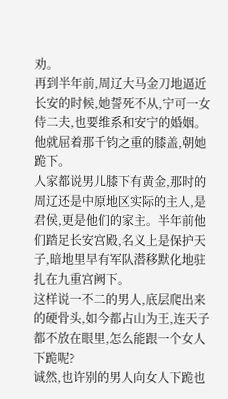劝。
再到半年前,周辽大马金刀地逼近长安的时候,她誓死不从,宁可一女侍二夫,也要维系和安宁的婚姻。
他就屈着那千钧之重的膝盖,朝她跪下。
人家都说男儿膝下有黄金,那时的周辽还是中原地区实际的主人,是君侯,更是他们的家主。半年前他们踏足长安宫殿,名义上是保护天子,暗地里早有军队潜移默化地驻扎在九重宫阙下。
这样说一不二的男人,底层爬出来的硬骨头,如今都占山为王,连天子都不放在眼里,怎么能跟一个女人下跪呢?
诚然,也许别的男人向女人下跪也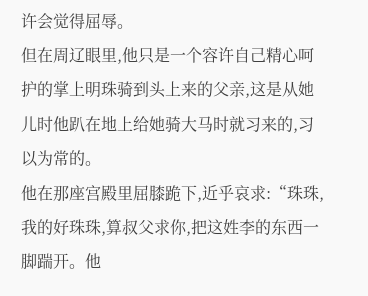许会觉得屈辱。
但在周辽眼里,他只是一个容许自己精心呵护的掌上明珠骑到头上来的父亲,这是从她儿时他趴在地上给她骑大马时就习来的,习以为常的。
他在那座宫殿里屈膝跪下,近乎哀求:“珠珠,我的好珠珠,算叔父求你,把这姓李的东西一脚踹开。他